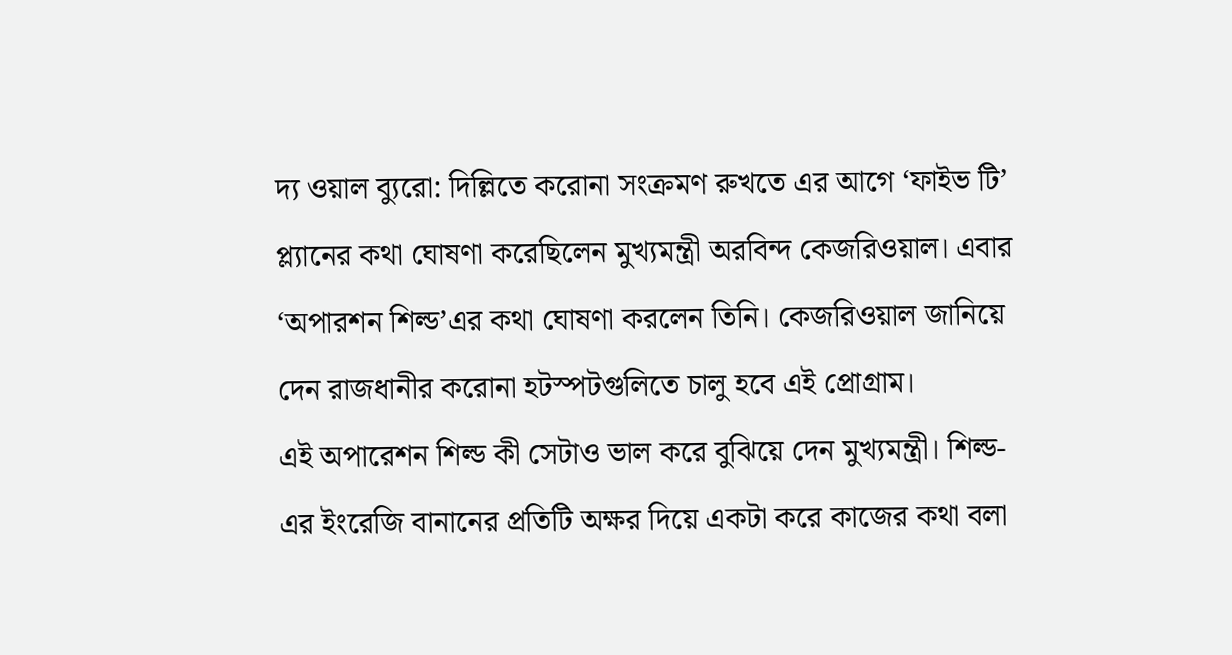দ্য ওয়াল ব্যুরো: দিল্লিতে করোনা সংক্রমণ রুখতে এর আগে ‘ফাইভ টি’ প্ল্যানের কথা ঘোষণা করেছিলেন মুখ্যমন্ত্রী অরবিন্দ কেজরিওয়াল। এবার ‘অপারশন শিল্ড’এর কথা ঘোষণা করলেন তিনি। কেজরিওয়াল জানিয়ে দেন রাজধানীর করোনা হটস্পটগুলিতে চালু হবে এই প্রোগ্রাম।
এই অপারেশন শিল্ড কী সেটাও ভাল করে বুঝিয়ে দেন মুখ্যমন্ত্রী। শিল্ড-এর ইংরেজি বানানের প্রতিটি অক্ষর দিয়ে একটা করে কাজের কথা বলা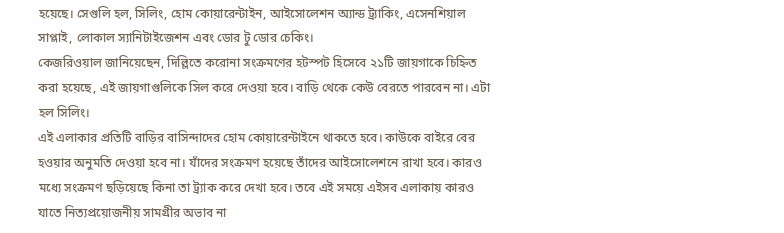হয়েছে। সেগুলি হল, সিলিং, হোম কোয়ারেন্টাইন, আইসোলেশন অ্যান্ড ট্র্যাকিং, এসেনশিয়াল সাপ্লাই, লোকাল স্যানিটাইজেশন এবং ডোর টু ডোর চেকিং।
কেজরিওয়াল জানিয়েছেন, দিল্লিতে করোনা সংক্রমণের হটস্পট হিসেবে ২১টি জায়গাকে চিহ্নিত করা হয়েছে, এই জায়গাগুলিকে সিল করে দেওয়া হবে। বাড়ি থেকে কেউ বেরতে পারবেন না। এটা হল সিলিং।
এই এলাকার প্রতিটি বাড়ির বাসিন্দাদের হোম কোয়ারেন্টাইনে থাকতে হবে। কাউকে বাইরে বের হওয়ার অনুমতি দেওয়া হবে না। যাঁদের সংক্রমণ হয়েছে তাঁদের আইসোলেশনে রাখা হবে। কারও মধ্যে সংক্রমণ ছড়িয়েছে কিনা তা ট্র্যাক করে দেখা হবে। তবে এই সময়ে এইসব এলাকায় কারও যাতে নিত্যপ্রয়োজনীয় সামগ্রীর অভাব না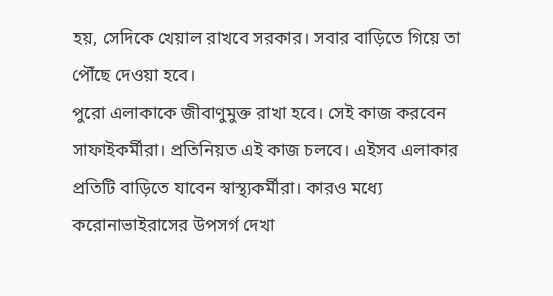হয়, সেদিকে খেয়াল রাখবে সরকার। সবার বাড়িতে গিয়ে তা পৌঁছে দেওয়া হবে।
পুরো এলাকাকে জীবাণুমুক্ত রাখা হবে। সেই কাজ করবেন সাফাইকর্মীরা। প্রতিনিয়ত এই কাজ চলবে। এইসব এলাকার প্রতিটি বাড়িতে যাবেন স্বাস্থ্যকর্মীরা। কারও মধ্যে করোনাভাইরাসের উপসর্গ দেখা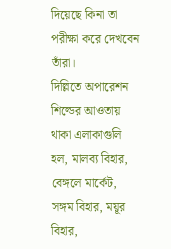দিয়েছে কিনা তা পরীক্ষা করে দেখবেন তাঁরা।
দিল্লিতে অপারেশন শিল্ডের আওতায় থাকা এলাকাগুলি হল, মালব্য বিহার, বেঙ্গলে মার্কেট, সঙ্গম বিহার, ময়ূর বিহার,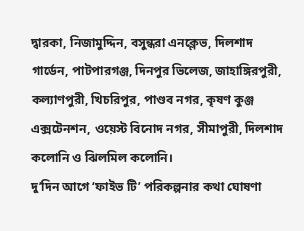দ্বারকা, নিজামুদ্দিন, বসুন্ধরা এনক্লেভ, দিলশাদ গার্ডেন, পাটপারগঞ্জ, দিনপুর ভিলেজ, জাহাঙ্গিরপুরী, কল্যাণপুরী, খিচরিপুর, পাণ্ডব নগর, কৃষণ কুঞ্জ এক্সটেনশন, ওয়েস্ট বিনোদ নগর, সীমাপুরী, দিলশাদ কলোনি ও ঝিলমিল কলোনি।
দু’দিন আগে ‘ফাইভ টি’ পরিকল্পনার কথা ঘোষণা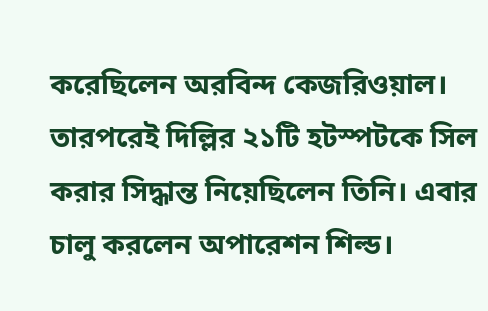করেছিলেন অরবিন্দ কেজরিওয়াল। তারপরেই দিল্লির ২১টি হটস্পটকে সিল করার সিদ্ধান্ত নিয়েছিলেন তিনি। এবার চালু করলেন অপারেশন শিল্ড।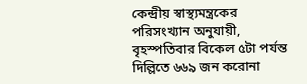কেন্দ্রীয় স্বাস্থ্যমন্ত্রকের পরিসংখ্যান অনুযায়ী, বৃহস্পতিবার বিকেল ৫টা পর্যন্ত দিল্লিতে ৬৬৯ জন করোনা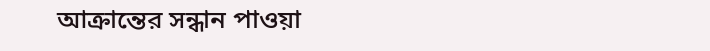আক্রান্তের সন্ধান পাওয়া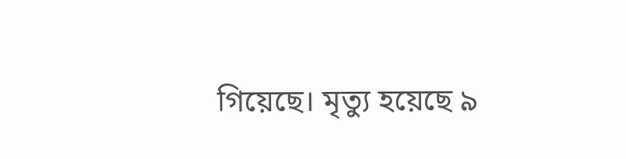গিয়েছে। মৃত্যু হয়েছে ৯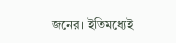জনের। ইতিমধ্যেই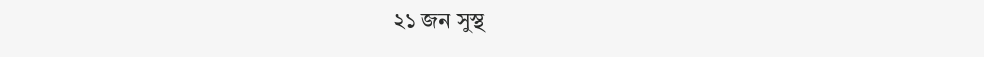২১ জন সুস্থ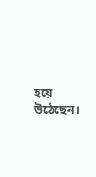হয়ে উঠেছেন।